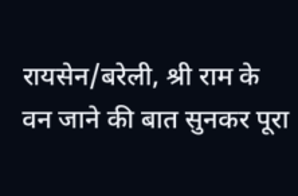रायसेन/बरेली, श्री राम के वन जाने की बात सुनकर पूरा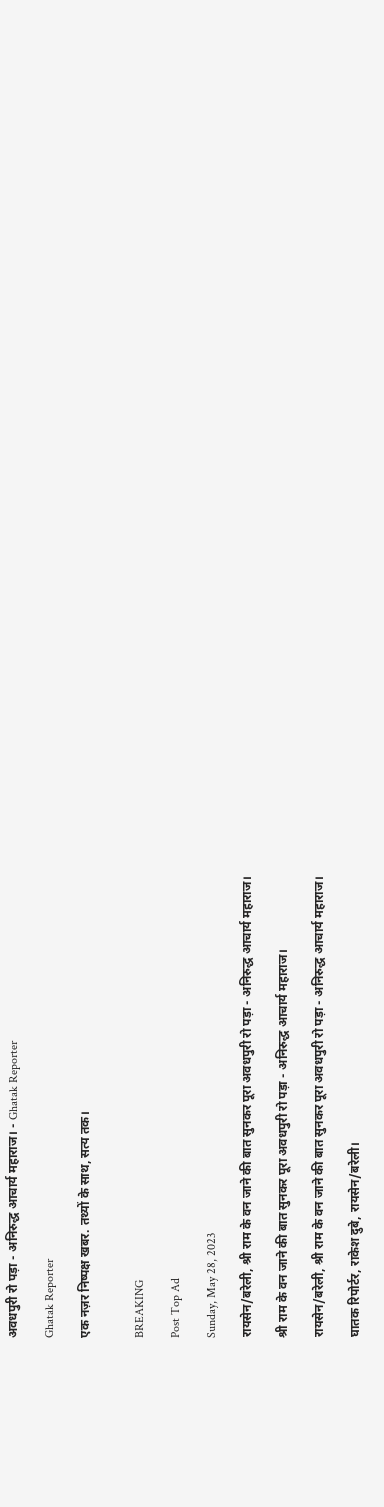अवधपुरी रो पड़ा - अनिरुद्ध आचार्य महाराज। - Ghatak Reporter

Ghatak Reporter

एक नज़र निष्पक्ष खबर. तथ्यों के साथ, सत्य तक।


BREAKING

Post Top Ad

Sunday, May 28, 2023

रायसेन/बरेली, श्री राम के वन जाने की बात सुनकर पूरा अवधपुरी रो पड़ा - अनिरुद्ध आचार्य महाराज।

श्री राम के वन जाने की बात सुनकर पूरा अवधपुरी रो पड़ा - अनिरुद्ध आचार्य महाराज।

रायसेन/बरेली, श्री राम के वन जाने की बात सुनकर पूरा अवधपुरी रो पड़ा - अनिरुद्ध आचार्य महाराज।

घातक रिपोर्टर, राकेश दुबे, रायसेन/बरेली।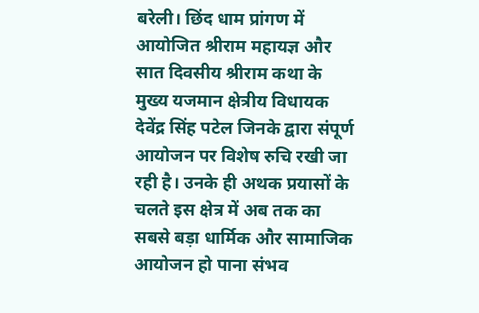बरेली। छिंद धाम प्रांगण में आयोजित श्रीराम महायज्ञ और सात दिवसीय श्रीराम कथा के मुख्य यजमान क्षेत्रीय विधायक देवेंद्र सिंह पटेल जिनके द्वारा संपूर्ण आयोजन पर विशेष रुचि रखी जा रही है। उनके ही अथक प्रयासों के चलते इस क्षेत्र में अब तक का सबसे बड़ा धार्मिक और सामाजिक आयोजन हो पाना संभव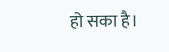हो सका है।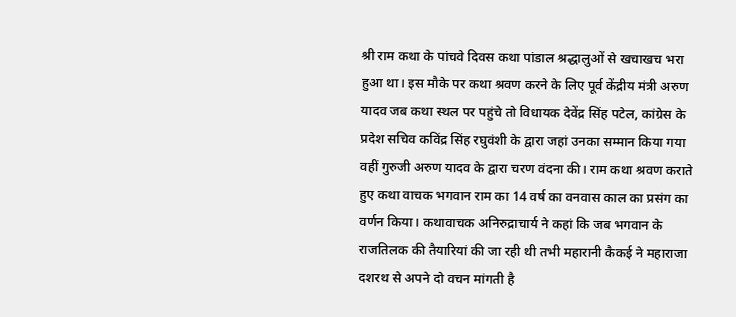श्री राम कथा के पांचवे दिवस कथा पांडाल श्रद्धालुओं से खचाखच भरा हुआ था। इस मौके पर कथा श्रवण करने के लिए पूर्व केंद्रीय मंत्री अरुण यादव जब कथा स्थल पर पहुंचे तो विधायक देवेंद्र सिंह पटेल, कांग्रेस के प्रदेश सचिव कविंद्र सिंह रघुवंशी के द्वारा जहां उनका सम्मान किया गया वहीं गुरुजी अरुण यादव के द्वारा चरण वंदना की। राम कथा श्रवण कराते हुए कथा वाचक भगवान राम का 14 वर्ष का वनवास काल का प्रसंग का वर्णन किया। कथावाचक अनिरुद्राचार्य ने कहां कि जब भगवान के राजतिलक की तैयारियां की जा रही थी तभी महारानी कैकई ने महाराजा दशरथ से अपने दो वचन मांगती है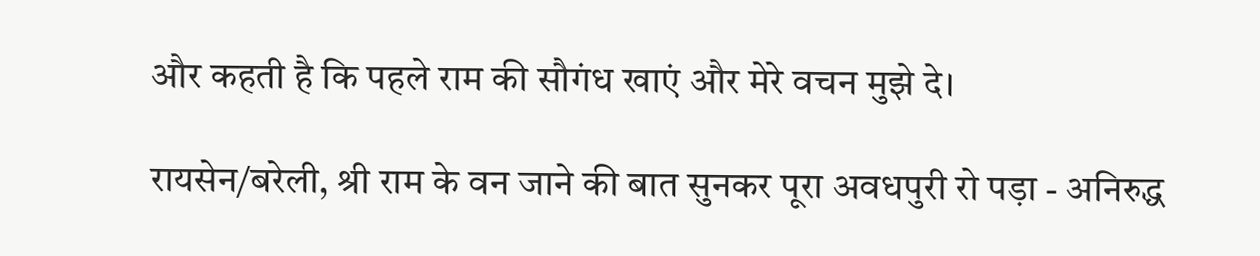और कहती है कि पहले राम की सौगंध खाएं और मेरे वचन मुझे दे।

रायसेन/बरेली, श्री राम के वन जाने की बात सुनकर पूरा अवधपुरी रो पड़ा - अनिरुद्ध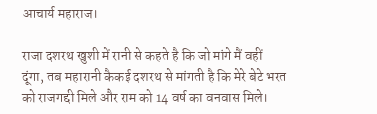आचार्य महाराज।

राजा दशरथ खुशी में रानी से कहते है कि जो मांगे मैं वहीं दूंगा, तब महारानी कैकई दशरथ से मांगती है कि मेरे बेटे भरत को राजगद्दी मिले और राम को 14 वर्ष का वनवास मिले।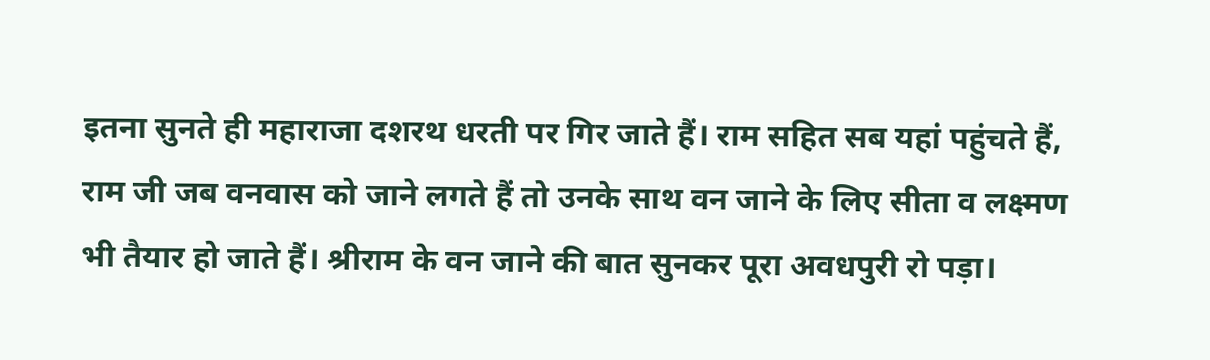इतना सुनते ही महाराजा दशरथ धरती पर गिर जाते हैं। राम सहित सब यहां पहुंचते हैं, राम जी जब वनवास को जाने लगते हैं तो उनके साथ वन जाने के लिए सीता व लक्ष्मण भी तैयार हो जाते हैं। श्रीराम के वन जाने की बात सुनकर पूरा अवधपुरी रो पड़ा।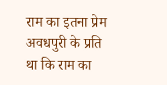राम का इतना प्रेम अवधपुरी के प्रति था कि राम का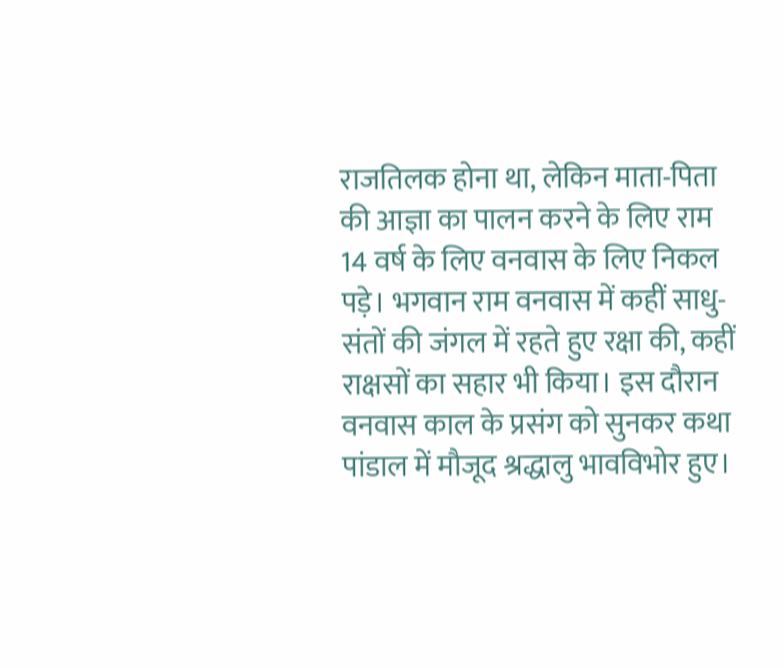राजतिलक होना था, लेकिन माता-पिता की आज्ञा का पालन करने के लिए राम 14 वर्ष के लिए वनवास के लिए निकल पड़े। भगवान राम वनवास में कहीं साधु-संतों की जंगल में रहते हुए रक्षा की, कहीं राक्षसों का सहार भी किया। इस दौरान वनवास काल के प्रसंग को सुनकर कथा पांडाल में मौजूद श्रद्धालु भावविभोर हुए।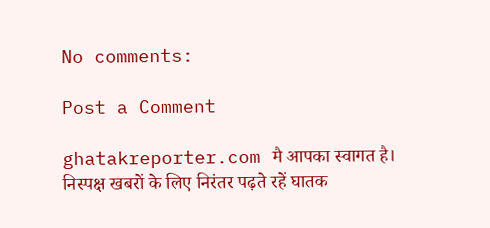No comments:

Post a Comment

ghatakreporter.com मै आपका स्वागत है।
निस्पक्ष खबरों के लिए निरंतर पढ़ते रहें घातक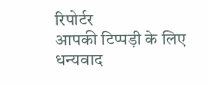रिपोर्टर
आपकी टिप्पड़ी के लिए धन्यवाद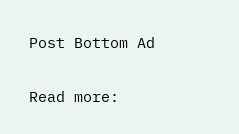Post Bottom Ad

Read more: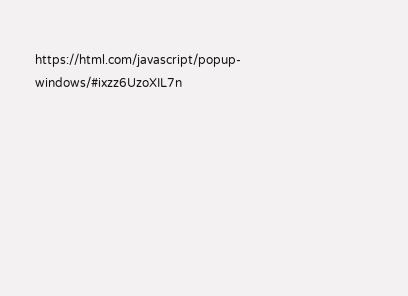https://html.com/javascript/popup-windows/#ixzz6UzoXIL7n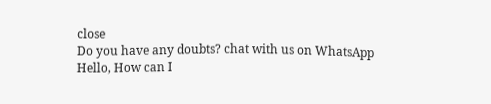close
Do you have any doubts? chat with us on WhatsApp
Hello, How can I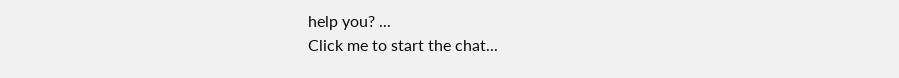help you? ...
Click me to start the chat...